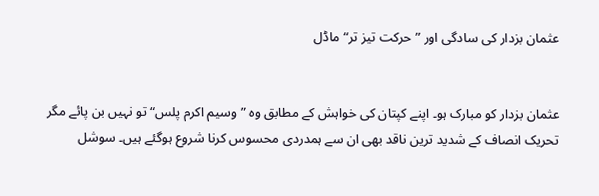عثمان بزدار کی سادگی اور ”حرکت تیز تر“ ماڈل


عثمان بزدار کو مبارک ہو۔ اپنے کپتان کی خواہش کے مطابق وہ ”وسیم اکرم پلس“ تو نہیں بن پائے مگر تحریک انصاف کے شدید ترین ناقد بھی ان سے ہمدردی محسوس کرنا شروع ہوگئے ہیں۔ سوشل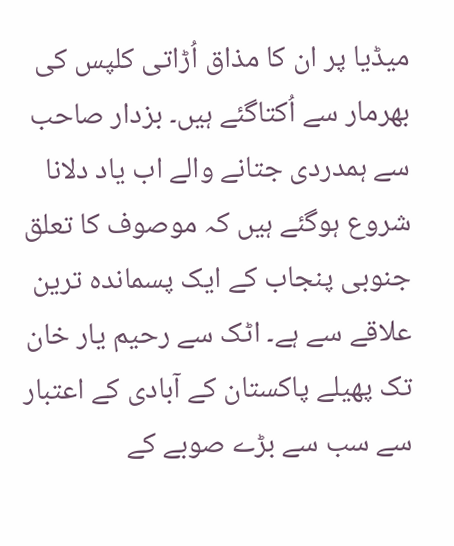میڈیا پر ان کا مذاق اُڑاتی کلپس کی بھرمار سے اُکتاگئے ہیں۔ بزدار صاحب سے ہمدردی جتانے والے اب یاد دلانا شروع ہوگئے ہیں کہ موصوف کا تعلق جنوبی پنجاب کے ایک پسماندہ ترین علاقے سے ہے۔ اٹک سے رحیم یار خان تک پھیلے پاکستان کے آبادی کے اعتبار سے سب سے بڑے صوبے کے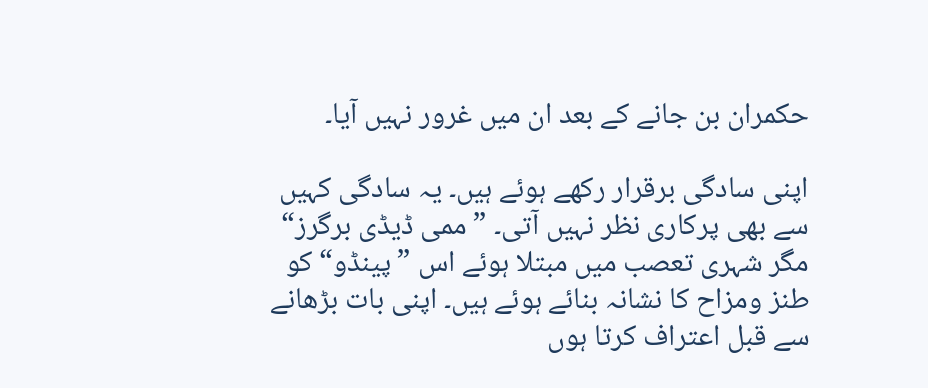حکمران بن جانے کے بعد ان میں غرور نہیں آیا۔

اپنی سادگی برقرار رکھے ہوئے ہیں۔ یہ سادگی کہیں سے بھی پرکاری نظر نہیں آتی۔ ”ممی ڈیڈی برگرز“ مگر شہری تعصب میں مبتلا ہوئے اس ”پینڈو“ کو طنز ومزاح کا نشانہ بنائے ہوئے ہیں۔ اپنی بات بڑھانے سے قبل اعتراف کرتا ہوں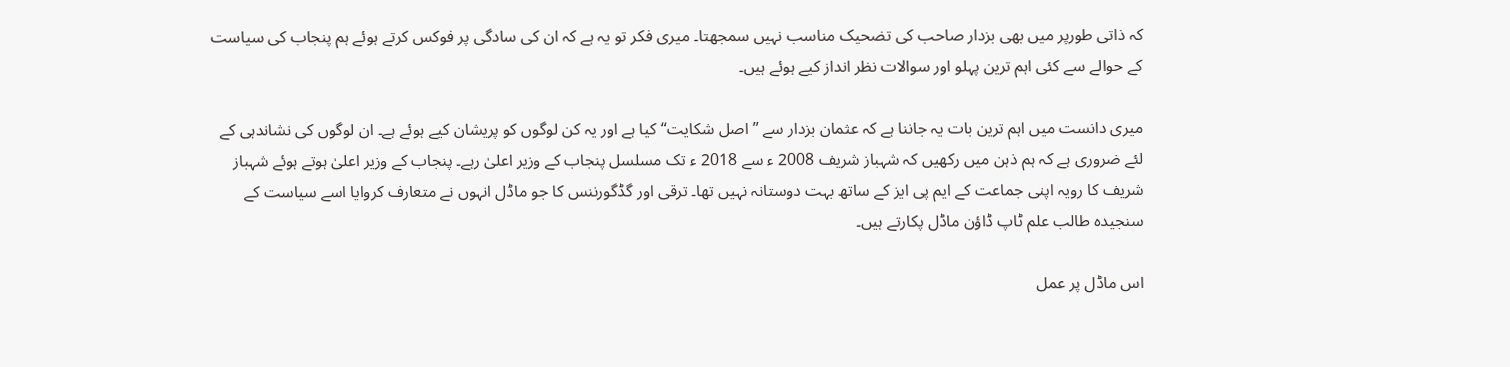کہ ذاتی طورپر میں بھی بزدار صاحب کی تضحیک مناسب نہیں سمجھتا۔ میری فکر تو یہ ہے کہ ان کی سادگی پر فوکس کرتے ہوئے ہم پنجاب کی سیاست کے حوالے سے کئی اہم ترین پہلو اور سوالات نظر انداز کیے ہوئے ہیں۔

میری دانست میں اہم ترین بات یہ جاننا ہے کہ عثمان بزدار سے ”اصل شکایت“ کیا ہے اور یہ کن لوگوں کو پریشان کیے ہوئے ہے۔ ان لوگوں کی نشاندہی کے لئے ضروری ہے کہ ہم ذہن میں رکھیں کہ شہباز شریف 2008 ء سے 2018 ء تک مسلسل پنجاب کے وزیر اعلیٰ رہے۔ پنجاب کے وزیر اعلیٰ ہوتے ہوئے شہباز شریف کا رویہ اپنی جماعت کے ایم پی ایز کے ساتھ بہت دوستانہ نہیں تھا۔ ترقی اور گڈگورننس کا جو ماڈل انہوں نے متعارف کروایا اسے سیاست کے سنجیدہ طالب علم ٹاپ ڈاؤن ماڈل پکارتے ہیں۔

اس ماڈل پر عمل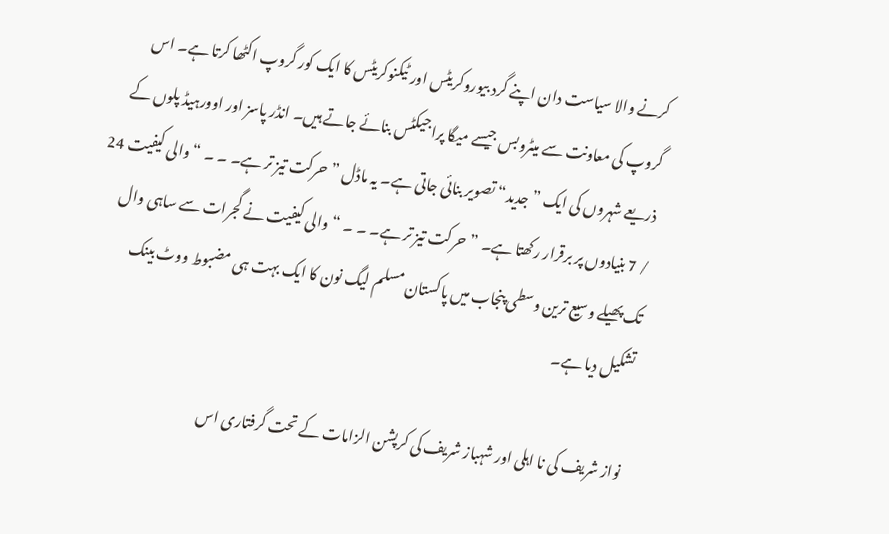کرنے والا سیاست دان اپنے گرد بیوروکریٹس اور ٹیکنوکریٹس کا ایک کور گروپ اکٹھا کرتا ہے۔ اس گروپ کی معاونت سے میٹروبس جیسے میگا پراجیکٹس بنائے جاتے ہیں۔ انڈر پاسز اور اوورہیڈ پلوں کے ذریعے شہروں کی ایک ”جدید“ تصویر بنائی جاتی ہے۔ یہ ماڈل ”حرکت تیز تر ہے۔ ۔ ۔ “ والی کیفیت 24 / 7 بنیادوں پر برقرار رکھتا ہے۔ ”حرکت تیز تر ہے۔ ۔ ۔ “ والی کیفیت نے گجرات سے ساہی وال تک پھیلے وسیع ترین وسطی پنجاب میں پاکستان مسلم لیگ نون کا ایک بہت ہی مضبوط ووٹ بینک تشکیل دیا ہے۔

نواز شریف کی نا اہلی اور شہباز شریف کی کرپشن الزامات کے تحت گرفتاری اس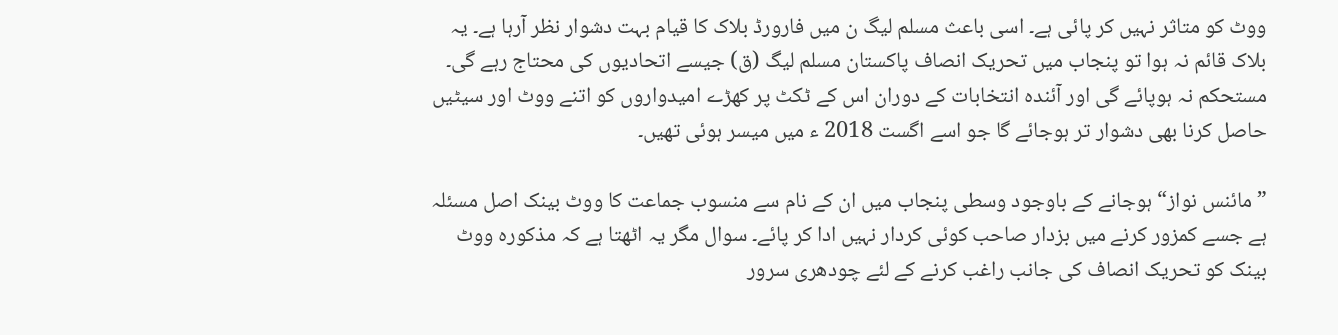ووٹ کو متاثر نہیں کر پائی ہے۔ اسی باعث مسلم لیگ ن میں فارورڈ بلاک کا قیام بہت دشوار نظر آرہا ہے۔ یہ بلاک قائم نہ ہوا تو پنجاب میں تحریک انصاف پاکستان مسلم لیگ (ق) جیسے اتحادیوں کی محتاج رہے گی۔ مستحکم نہ ہوپائے گی اور آئندہ انتخابات کے دوران اس کے ٹکٹ پر کھڑے امیدواروں کو اتنے ووٹ اور سیٹیں حاصل کرنا بھی دشوار تر ہوجائے گا جو اسے اگست 2018 ء میں میسر ہوئی تھیں۔

”مائنس نواز“ ہوجانے کے باوجود وسطی پنجاب میں ان کے نام سے منسوب جماعت کا ووٹ بینک اصل مسئلہ ہے جسے کمزور کرنے میں بزدار صاحب کوئی کردار نہیں ادا کر پائے۔ سوال مگر یہ اٹھتا ہے کہ مذکورہ ووٹ بینک کو تحریک انصاف کی جانب راغب کرنے کے لئے چودھری سرور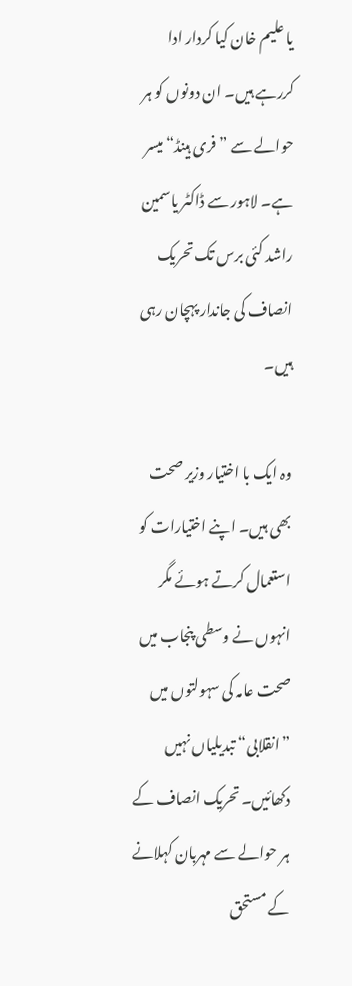یا علیم خان کیا کردار ادا کررہے ہیں۔ ان دونوں کو ہر حوالے سے ”فری ہینڈ“ میسر ہے۔ لاہور سے ڈاکٹر یاسمین راشد کئی برس تک تحریک انصاف کی جاندار پہچان رہی ہیں۔

وہ ایک با اختیار وزیر صحت بھی ہیں۔ اپنے اختیارات کو استعمال کرتے ہوئے مگر انہوں نے وسطی پنجاب میں صحت عامہ کی سہولتوں میں ”انقلابی“ تبدیلیاں نہیں دکھائیں۔ تحریک انصاف کے ہر حوالے سے مہربان کہلانے کے مستحق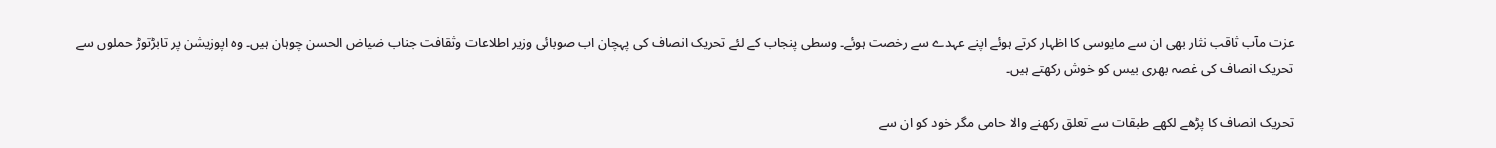عزت مآب ثاقب نثار بھی ان سے مایوسی کا اظہار کرتے ہوئے اپنے عہدے سے رخصت ہوئے۔ وسطی پنجاب کے لئے تحریک انصاف کی پہچان اب صوبائی وزیر اطلاعات وثقافت جناب ضیاض الحسن چوہان ہیں۔ وہ اپوزیشن پر تابڑتوڑ حملوں سے تحریک انصاف کی غصہ بھری بیس کو خوش رکھتے ہیں۔

تحریک انصاف کا پڑھے لکھے طبقات سے تعلق رکھنے والا حامی مگر خود کو ان سے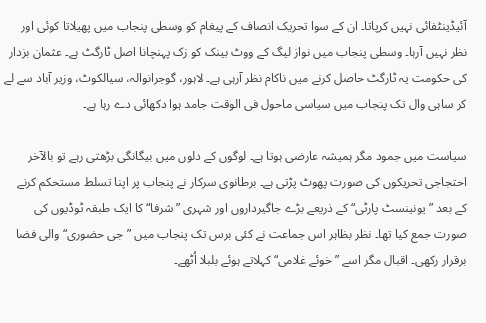آئیڈینٹفائی نہیں کرپاتا۔ ان کے سوا تحریک انصاف کے پیغام کو وسطی پنجاب میں پھیلاتا کوئی اور نظر نہیں آرہا۔ وسطی پنجاب میں نواز لیگ کے ووٹ بینک کو زک پہنچانا اصل ٹارگٹ ہے۔ عثمان بزدار کی حکومت یہ ٹارگٹ حاصل کرنے میں ناکام نظر آرہی ہے۔ لاہور، گوجرانوالہ، سیالکوٹ، وزیر آباد سے لے کر ساہی وال تک پنجاب میں سیاسی ماحول فی الوقت جامد ہوا دکھائی دے رہا ہے۔

سیاست میں جمود مگر ہمیشہ عارضی ہوتا ہے۔ لوگوں کے دلوں میں بیگانگی بڑھتی رہے تو بالآخر احتجاجی تحریکوں کی صورت پھوٹ پڑتی ہے۔ برطانوی سرکار نے پنجاب پر اپنا تسلط مستحکم کرنے کے بعد ”یونینسٹ پارٹی“ کے ذریعے بڑے جاگیرداروں اور شہری ”شرفا“ کا ایک طبقہ ٹوڈیوں کی صورت جمع کیا تھا۔ نظر بظاہر اس جماعت نے کئی برس تک پنجاب میں ”جی حضوری“ والی فضا برقرار رکھی۔ اقبال مگر اسے ”خوئے غلامی“ کہلاتے ہوئے بلبلا اُٹھے۔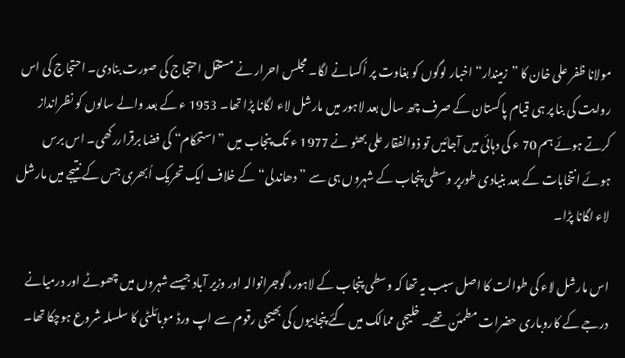مولانا ظفر علی خان کا ”زمیندار“ اخبار لوگوں کو بغاوت پر اُکسانے لگا۔ مجلس احرار نے مستقل احتجاج کی صورت بنادی۔ احتجاج کی اس روایت کی بنا پر ہی قیام پاکستان کے صرف چھ سال بعد لاہور میں مارشل لاء لگانا پڑا تھا۔ 1953 ء کے بعد والے سالوں کو نظرانداز کرتے ہوئے ہم 70 ء کی دہائی میں آجائیں تو ذوالفقار علی بھٹو نے 1977 ء تک پنجاب میں ”استحکام“ کی فضا برقراررکھی۔ اس برس ہوئے انتخابات کے بعد بنیادی طورپر وسطی پنجاب کے شہروں ہی سے ”دھاندلی“ کے خلاف ایک تحریک اُبھری جس کے نتیجے میں مارشل لاء لگانا پڑا۔

اس مارشل لاء کی طوالت کا اصل سبب یہ تھا کہ وسطی پنجاب کے لاہور، گوجرانوالہ اور وزیر آباد جیسے شہروں میں چھوٹے اور درمیانے درجے کے کاروباری حضرات مطمئن تھے۔ خلیجی ممالک میں گئے پنجابیوں کی بھیجی رقوم سے اپ ورڈ موبائلٹی کا سلسلہ شروع ہوچکا تھا۔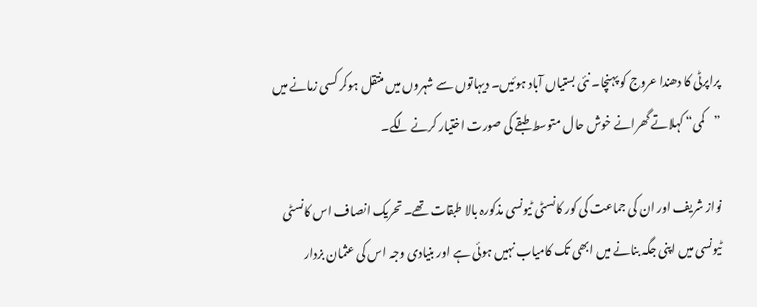پراپرٹی کا دھندا عروج کو پہنچا۔ نئی بستیاں آباد ہوئیں۔ دیہاتوں سے شہروں میں منتقل ہوکر کسی زمانے میں ”کمی“ کہلاتے گھرانے خوش حال متوسط طبقے کی صورت اختیار کرنے لگے۔

نواز شریف اور ان کی جماعت کی کور کانسٹی ٹیونسی مذکورہ بالا طبقات تھے۔ تحریک انصاف اس کانسٹی ٹیونسی میں اپنی جگہ بنانے میں ابھی تک کامیاب نہیں ہوئی ہے اور بنیادی وجہ اس کی عثمان بزدار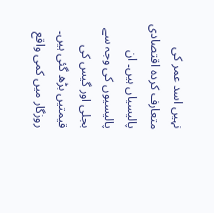نہیں اسد عمر کی متعارف کردہ اقتصادی پالیسیاں ہیں۔ ان پالیسیوں کی وجہ سے بجلی اور گیس کی قیمتیں بڑھ گئی ہیں۔ روزگار میں کمی واقع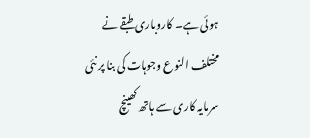ہوئی ہے۔ کاروباری طبقے نے مختلف النوع وجوہات کی بنا پر نئی سرمایہ کاری سے ہاتھ کھینچ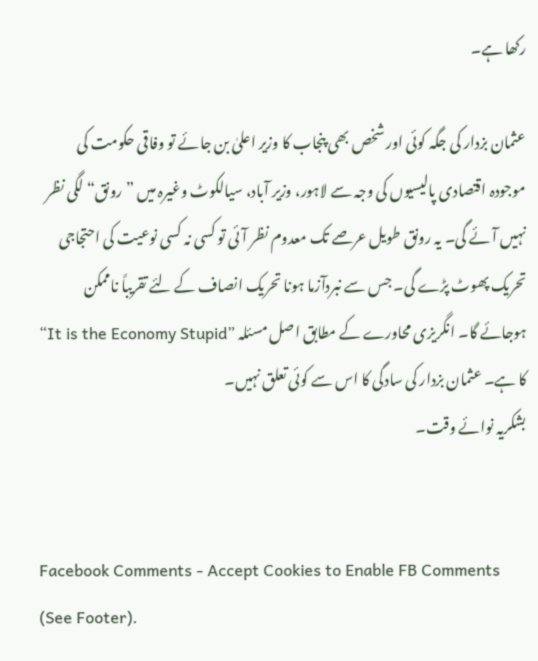رکھا ہے۔

عثمان بزدار کی جگہ کوئی اور شخص بھی پنجاب کا وزیر اعلیٰ بن جائے تو وفاقی حکومت کی موجودہ اقتصادی پالیسیوں کی وجہ سے لاہور، وزیر آباد، سیالکوٹ وغیرہ میں ”رونق“ لگی نظر نہیں آئے گی۔ یہ رونق طویل عرصے تک معدوم نظر آئی تو کسی نہ کسی نوعیت کی احتجاجی تحریک پھوٹ پڑے گی۔ جس سے نبردآزما ہونا تحریک انصاف کے لئے تقریباً ناممکن ہوجائے گا۔ انگریزی محاورے کے مطابق اصل مسئلہ ”It is the Economy Stupid“ کا ہے۔ عثمان بزدار کی سادگی کا اس سے کوئی تعلق نہیں۔
بشکریہ نوائے وقت۔


Facebook Comments - Accept Cookies to Enable FB Comments (See Footer).